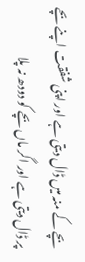بچے کے منہ میں ڈال دیتی ہے اور اپنی شفقت اپنے بچے پر ڈال دیتی ہے اور اگر ماں بچے کو دودھ نہ پلا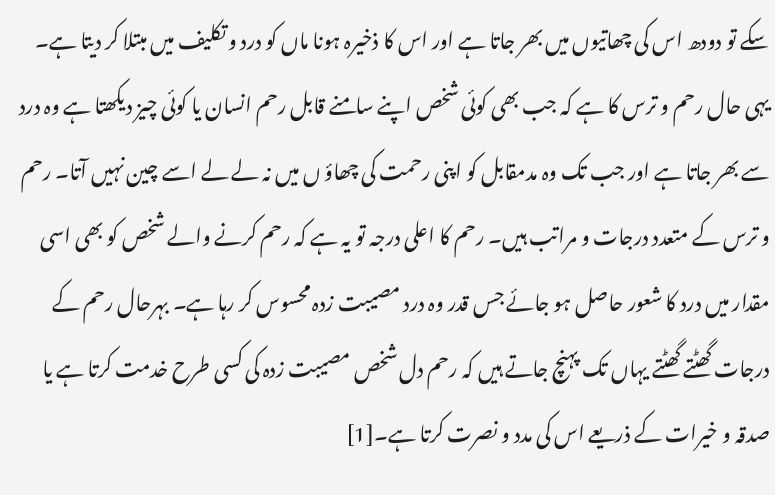سکے تو دودھ اس کی چھاتیوں میں بھر جاتا ہے اور اس کا ذخیرہ ہونا ماں کو درد و تکلیف میں مبتلا کر دیتا ہے۔ یہی حال رحم و ترس کا ہے کہ جب بھی کوئی شخص اپنے سامنے قابل رحم انسان یا کوئی چیز دیکھتا ہے وہ درد سے بھر جاتا ہے اور جب تک وہ مدمقابل کو اپنی رحمت کی چھاؤ ں میں نہ لے لے اسے چین نہیں آتا۔ رحم و ترس کے متعدد درجات و مراتب ہیں۔ رحم کا اعلی درجہ تو یہ ہے کہ رحم کرنے والے شخص کو بھی اسی مقدار میں درد کا شعور حاصل ہو جائے جس قدر وہ درد مصیبت زدہ محسوس کر رہا ہے۔ بہرحال رحم کے درجات گھٹتے گھٹتے یہاں تک پہنچ جاتے ہیں کہ رحم دل شخص مصیبت زدہ کی کسی طرح خدمت کرتا ہے یا صدقہ و خیرات کے ذریعے اس کی مدد و نصرت کرتا ہے۔[1]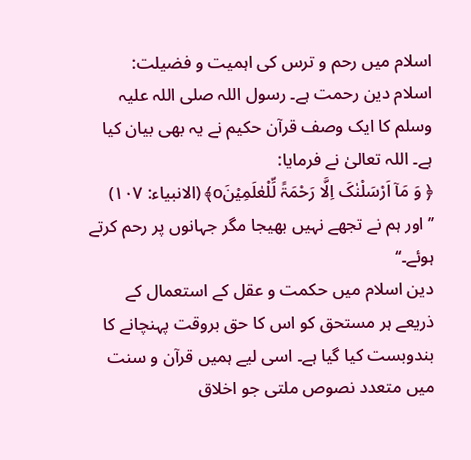اسلام میں رحم و ترس کی اہمیت و فضیلت:
اسلام دین رحمت ہے۔ رسول اللہ صلی اللہ علیہ وسلم کا ایک وصف قرآن حکیم نے یہ بھی بیان کیا ہے۔ اللہ تعالیٰ نے فرمایا:
﴿ وَ مَآ اَرْسَلْنٰکَ اِلَّا رَحْمَۃً لِّلْعٰلَمِیْنَo﴾ (الانبیاء: ۱۰۷)
’’اور ہم نے تجھے نہیں بھیجا مگر جہانوں پر رحم کرتے ہوئے۔‘‘
دین اسلام میں حکمت و عقل کے استعمال کے ذریعے ہر مستحق کو اس کا حق بروقت پہنچانے کا بندوبست کیا گیا ہے۔ اسی لیے ہمیں قرآن و سنت میں متعدد نصوص ملتی جو اخلاق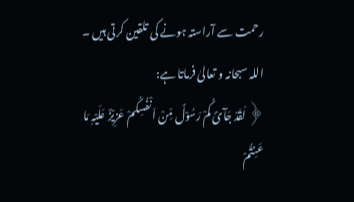رحمت سے آراستہ ہونے کی تلقین کرتی ہیں ۔ اللہ سبحانہ و تعالیٰ فرماتا ہے:
﴿ لَقَدْ جَآئَ کُمْ رَسُوْلٌ مِّنْ اَنْفُسِکُمْ عَزِیْزٌ عَلَیْہِ مَا عَنِتُّمْ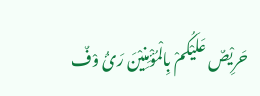حَرِیْصٌ عَلَیْکُمْ بِالْمُؤْمِنِیْنَ رَئُ وْفٌ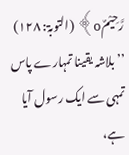رَّحِیْمٌo﴾ (التوبۃ: ۱۲۸)
’’بلاشہ یقینا تمہارے پاس تمہی سے ایک رسول آیا ہے،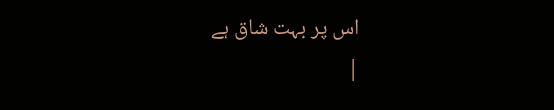اس پر بہت شاق ہے
|